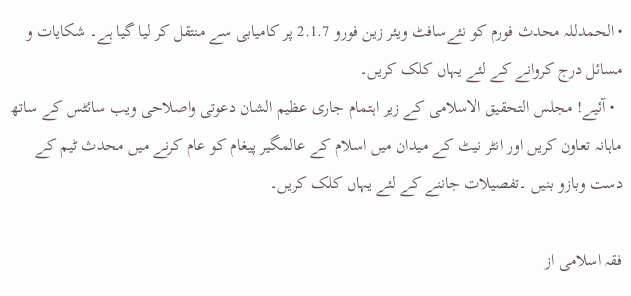• الحمدللہ محدث فورم کو نئےسافٹ ویئر زین فورو 2.1.7 پر کامیابی سے منتقل کر لیا گیا ہے۔ شکایات و مسائل درج کروانے کے لئے یہاں کلک کریں۔
  • آئیے! مجلس التحقیق الاسلامی کے زیر اہتمام جاری عظیم الشان دعوتی واصلاحی ویب سائٹس کے ساتھ ماہانہ تعاون کریں اور انٹر نیٹ کے میدان میں اسلام کے عالمگیر پیغام کو عام کرنے میں محدث ٹیم کے دست وبازو بنیں ۔تفصیلات جاننے کے لئے یہاں کلک کریں۔

فقہ اسلامی از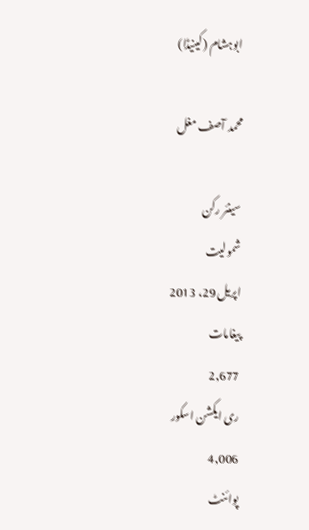ابوہشام (کینیڈا)

محمد آصف مغل

سینئر رکن
شمولیت
اپریل 29، 2013
پیغامات
2,677
ری ایکشن اسکور
4,006
پوائنٹ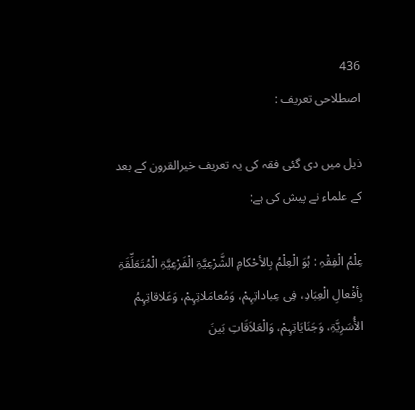436
اصطلاحی تعریف :

ذیل میں دی گئی فقہ کی یہ تعریف خیرالقرون کے بعد کے علماء نے پیش کی ہے:

عِلْمُ الْفِقْہِ : ہُوَ الْعِلْمُ بِالأحْکامِ الشَّرْعِیَّۃِ الْفَرْعِیَّۃِ الْمُتَعَلِّقَۃِ بِأفْعالِ الْعِبَادِ، فِی عِباداتِہِمْ، وَمُعامَلاتِہِمْ، وَعَلاقاتِہِمُ الأُسَرِیَّۃِ، وَجَنَایَاتِہِمْ، وَالْعَلاَقَاتِ بَینَ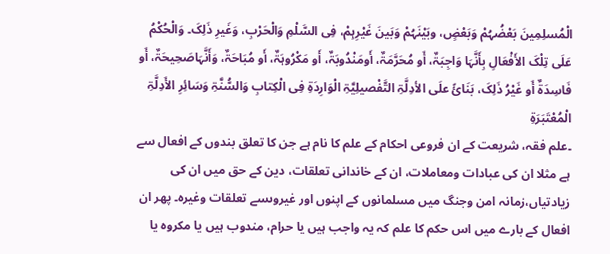الْمُسلِمِینَ بَعْضُہُمْ وَبَعْضٍ، وبَیْنَہُمْ وَبَینَ غَیْرِہِمْ، فِی السَّلْمِ وَالْحَرْبِ، وَغَیرِ ذَلِکَ۔ وَالْحُکْمُ عَلَی تِلْکَ الأَفْعَالِ بِأَنَّہَا وَاجِبَۃٌ، أَو مُحَرَّمَۃٌ، أَومَنْدُوبَۃٌ، أَو مَکْرُوہَۃٌ، أَو مُبَاحَۃٌ، وَأَنَّہَاصَحِیحَۃٌ، أَو فَاسِدَۃٌ أَو غَیْرُ ذَلِکَ، بَنَائً علَی الأدِلَّۃِ التَّفْصیلِیَّۃِ الْوَارِدَۃِ فِی الْکِتابِ وَالسُّنَّۃِ وَسَائِرِ الأَدِلَّۃِ الْمُعْتَبَرَۃِ
۔علم فقہ، شریعت کے ان فروعی احکام کے علم کا نام ہے جن کا تعلق بندوں کے افعال سے ہے مثلا ان کی عبادات ومعاملات، ان کے خاندانی تعلقات، دین کے حق میں ان کی زیادتیاں،زمانہ امن وجنگ میں مسلمانوں کے اپنوں اور غیروںسے تعلقات وغیرہ۔ پھر ان افعال کے بارے میں اس حکم کا علم کہ یہ واجب ہیں یا حرام، مندوب ہیں یا مکروہ یا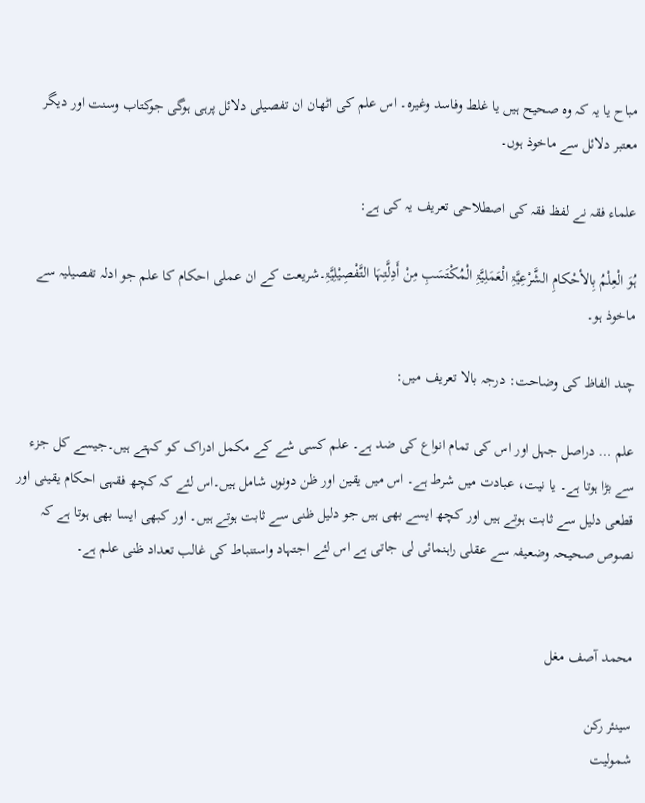مباح یا یہ کہ وہ صحیح ہیں یا غلط وفاسد وغیرہ۔ اس علم کی اٹھان ان تفصیلی دلائل پرہی ہوگی جوکتاب وسنت اور دیگر معتبر دلائل سے ماخوذ ہوں۔

علماء فقہ نے لفظ فقہ کی اصطلاحی تعریف یہ کی ہے:

ہُوَ الْعِلْمُ بِالأحْکامِ الشَّرْعِیَّۃِ الْعَمَلِیَّۃِ الْمُکْتَسَبِ مِنْ أَدِلَّتِہَا التَّفْصِیْلِیَّۃِ۔شریعت کے ان عملی احکام کا علم جو ادلہ تفصیلیہ سے ماخوذ ہو۔

چند الفاظ کی وضاحت: درجہ بالا تعریف میں:

علم … دراصل جہل اور اس کی تمام انواع کی ضد ہے۔ علم کسی شے کے مکمل ادراک کو کہتے ہیں۔جیسے کل جزء سے بڑا ہوتا ہے۔ یا نیت، عبادت میں شرط ہے۔ اس میں یقین اور ظن دونوں شامل ہیں۔اس لئے کہ کچھ فقہی احکام یقینی اور قطعی دلیل سے ثابت ہوتے ہیں اور کچھ ایسے بھی ہیں جو دلیل ظنی سے ثابت ہوتے ہیں۔ اور کبھی ایسا بھی ہوتا ہے کہ نصوص صحیحہ وضعیفہ سے عقلی راہنمائی لی جاتی ہے اس لئے اجتہاد واستنباط کی غالب تعداد ظنی علم ہے۔


محمد آصف مغل

سینئر رکن
شمولیت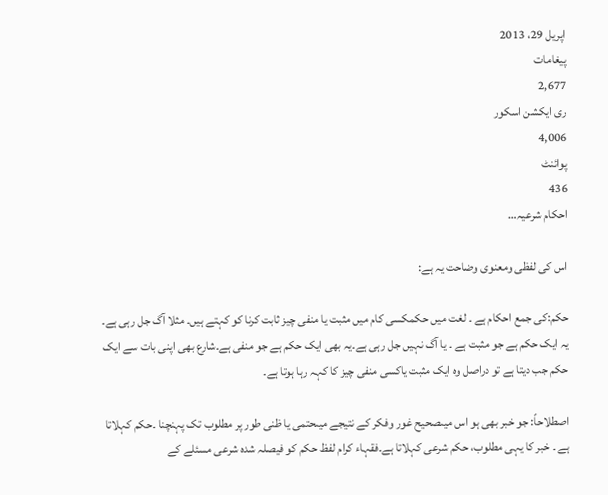اپریل 29، 2013
پیغامات
2,677
ری ایکشن اسکور
4,006
پوائنٹ
436
احکام شرعیہ…

اس کی لفظی ومعنوی وضاحت یہ ہے:

حکم:کی جمع احکام ہے ۔ لغت میں حکمکسی کام میں مثبت یا منفی چیز ثابت کرنا کو کہتے ہیں۔ مثلا آگ جل رہی ہے۔ یہ ایک حکم ہے جو مثبت ہے ۔ یا آگ نہیں جل رہی ہے۔یہ بھی ایک حکم ہے جو منفی ہے۔شارع بھی اپنی بات سے ایک حکم جب دیتا ہے تو دراصل وہ ایک مثبت یاکسی منفی چیز کا کہہ رہا ہوتا ہے۔

اصطلاحاً: جو خبر بھی ہو اس میںصحیح غور وفکر کے نتیجے میںحتمی یا ظنی طور پر مطلوب تک پہنچنا ۔حکم کہلاتا ہے ۔ خبر کا یہی مطلوب، حکم شرعی کہلاتا ہے۔فقہاء کرام لفظ حکم کو فیصلہ شدہ شرعی مسئلے کے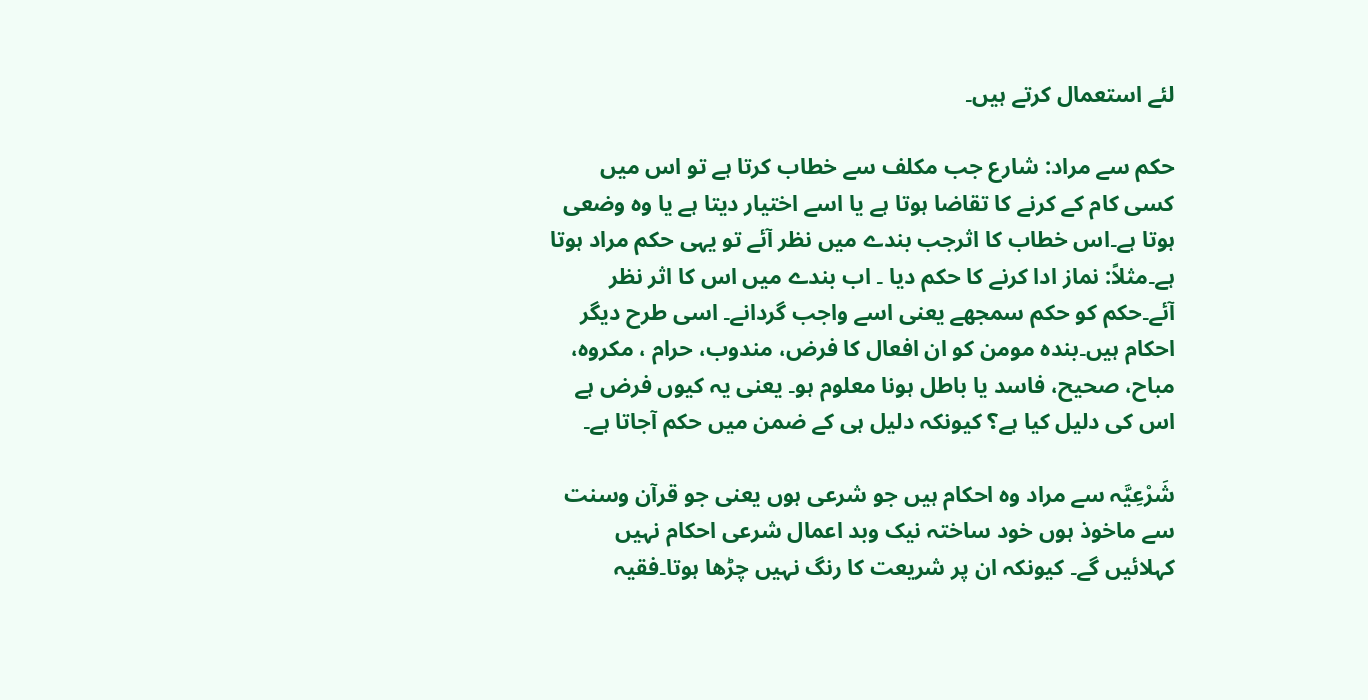لئے استعمال کرتے ہیں۔

حکم سے مراد: شارع جب مکلف سے خطاب کرتا ہے تو اس میں کسی کام کے کرنے کا تقاضا ہوتا ہے یا اسے اختیار دیتا ہے یا وہ وضعی ہوتا ہے۔اس خطاب کا اثرجب بندے میں نظر آئے تو یہی حکم مراد ہوتا ہے۔مثلاً: نماز ادا کرنے کا حکم دیا ۔ اب بندے میں اس کا اثر نظر آئے۔حکم کو حکم سمجھے یعنی اسے واجب گردانے۔ اسی طرح دیگر احکام ہیں۔بندہ مومن کو ان افعال کا فرض، مندوب، حرام ، مکروہ، مباح، صحیح، فاسد یا باطل ہونا معلوم ہو۔ یعنی یہ کیوں فرض ہے اس کی دلیل کیا ہے؟ کیونکہ دلیل ہی کے ضمن میں حکم آجاتا ہے۔

شَرْعِیَّہ سے مراد وہ احکام ہیں جو شرعی ہوں یعنی جو قرآن وسنت سے ماخوذ ہوں خود ساختہ نیک وبد اعمال شرعی احکام نہیں کہلائیں گے۔ کیونکہ ان پر شریعت کا رنگ نہیں چڑھا ہوتا۔فقیہ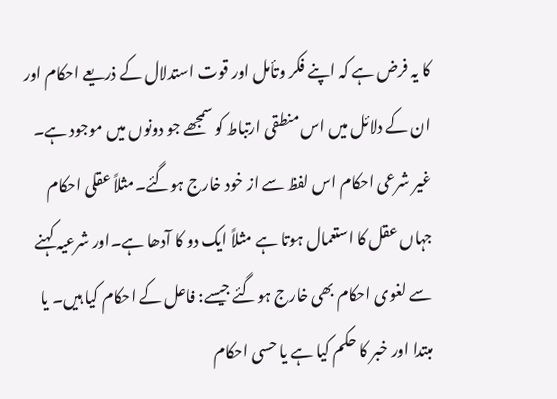کا یہ فرض ہے کہ اپنے فکر وتأمل اور قوت استدلال کے ذریعے احکام اور ان کے دلائل میں اس منطقی ارتباط کو سمجھے جو دونوں میں موجود ہے۔ غیر شرعی احکام اس لفظ سے از خود خارج ہوگئے۔مثلاً عقلی احکام جہاں عقل کا استعمال ہوتا ہے مثلاً ایک دو کا آدھا ہے۔اور شرعیہ کہنے سے لغوی احکام بھی خارج ہوگئے جیسے: فاعل کے احکام کیا ہیں۔ یا مبتدا اور خبر کا حکم کیا ہے یا حسی احکام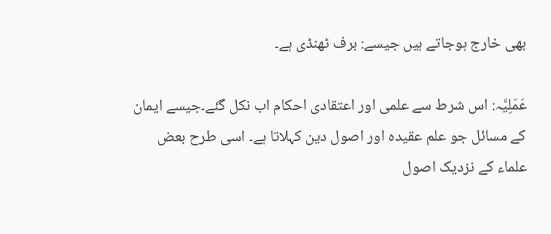بھی خارج ہوجاتے ہیں جیسے: برف ٹھنڈی ہے۔

عَمَلِیَّہ: اس شرط سے علمی اور اعتقادی احکام اب نکل گئے۔جیسے ایمان کے مسائل جو علم عقیدہ اور اصول دین کہلاتا ہے۔ اسی طرح بعض علماء کے نزدیک اصول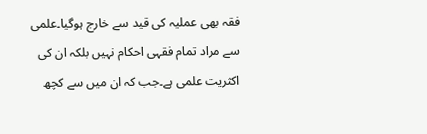فقہ بھی عملیہ کی قید سے خارج ہوگیا۔علمی سے مراد تمام فقہی احکام نہیں بلکہ ان کی اکثریت علمی ہے۔جب کہ ان میں سے کچھ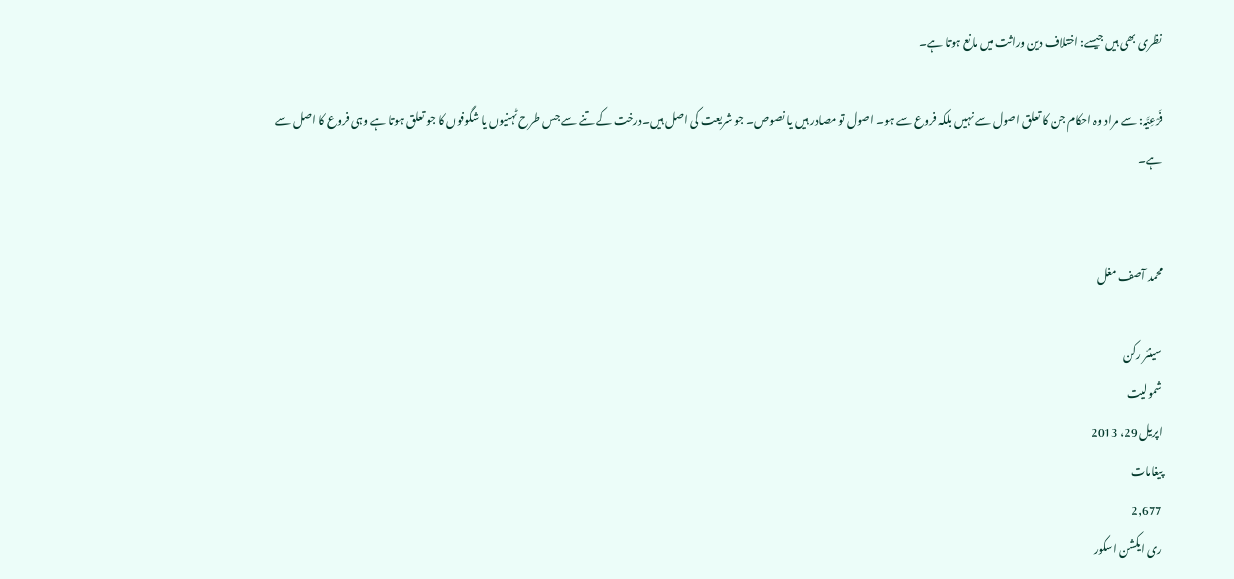نظری بھی ہیں جیسے: اختلاف دین وراثت میں مانع ہوتا ہے۔

فَرْعِیَّہ: سے مراد وہ احکام جن کا تعلق اصول سے نہیں بلکہ فروع سے ہو۔ اصول تو مصادر ہیں یا نصوص۔ جو شریعت کی اصل ہیں۔درخت کے تنے سے جس طرح ٹہنیوں یا شگوفوں کا جو تعلق ہوتا ہے وہی فروع کا اصل سے ہے۔


محمد آصف مغل

سینئر رکن
شمولیت
اپریل 29، 2013
پیغامات
2,677
ری ایکشن اسکور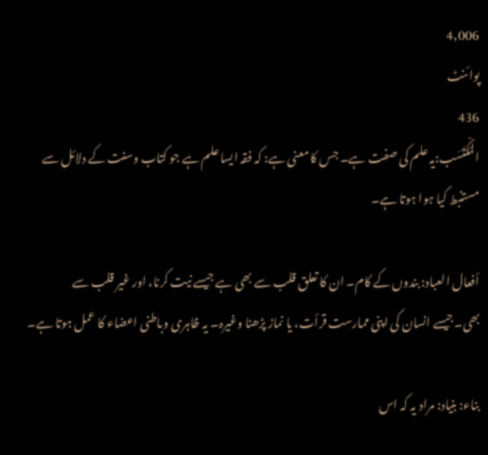4,006
پوائنٹ
436
المُکْتَسَب:یہ علم کی صفت ہے۔ جس کا معنی ہے: کہ فقہ ایسا علم ہے جو کتاب وسنت کے دلائل سے مستنبط کیا ہوا ہوتا ہے۔

أفعال العباد: بندوں کے کام۔ ان کا تعلق قلب سے بھی ہے جیسے نیت کرنا، اور غیر قلب سے بھی۔جیسے انسان کی اپنی ممارست قرأت، یا نماز پڑھنا وغیرہ۔ یہ ظاہری وباطنی اعضاء کا عمل ہوتا ہے۔

بناء: بنیاد: مراد یہ کہ اس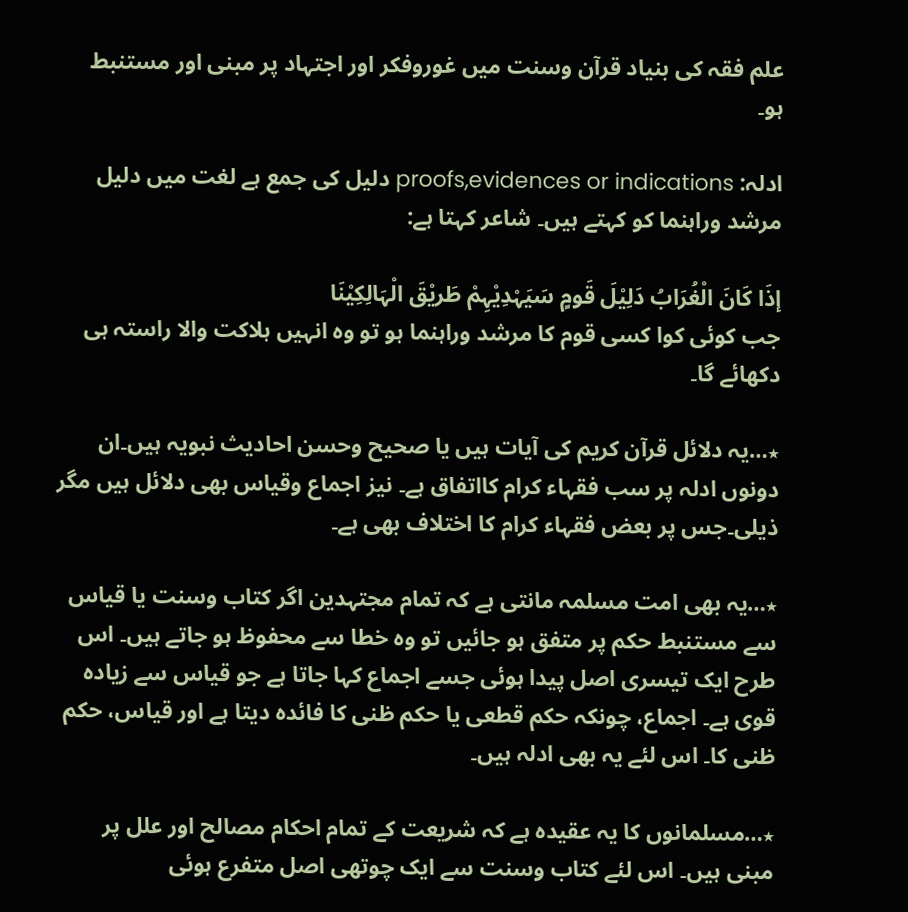علم فقہ کی بنیاد قرآن وسنت میں غوروفکر اور اجتہاد پر مبنی اور مستنبط ہو۔

ادلہ: proofs,evidences or indications دلیل کی جمع ہے لغت میں دلیل مرشد وراہنما کو کہتے ہیں۔ شاعر کہتا ہے:

إذَا کَانَ الْغُرَابُ دَلِیْلَ قَومٍ سَیَہْدِیْہِمْ طَریْقَ الْہَالِکِیْنَا
جب کوئی کوا کسی قوم کا مرشد وراہنما ہو تو وہ انہیں ہلاکت والا راستہ ہی دکھائے گا۔

٭…یہ دلائل قرآن کریم کی آیات ہیں یا صحیح وحسن احادیث نبویہ ہیں۔ان دونوں ادلہ پر سب فقہاء کرام کااتفاق ہے۔ نیز اجماع وقیاس بھی دلائل ہیں مگر ذیلی۔جس پر بعض فقہاء کرام کا اختلاف بھی ہے۔

٭…یہ بھی امت مسلمہ مانتی ہے کہ تمام مجتہدین اگر کتاب وسنت یا قیاس سے مستنبط حکم پر متفق ہو جائیں تو وہ خطا سے محفوظ ہو جاتے ہیں۔ اس طرح ایک تیسری اصل پیدا ہوئی جسے اجماع کہا جاتا ہے جو قیاس سے زیادہ قوی ہے۔ اجماع، چونکہ حکم قطعی یا حکم ظنی کا فائدہ دیتا ہے اور قیاس، حکم ظنی کا۔ اس لئے یہ بھی ادلہ ہیں۔

٭…مسلمانوں کا یہ عقیدہ ہے کہ شریعت کے تمام احکام مصالح اور علل پر مبنی ہیں۔ اس لئے کتاب وسنت سے ایک چوتھی اصل متفرع ہوئی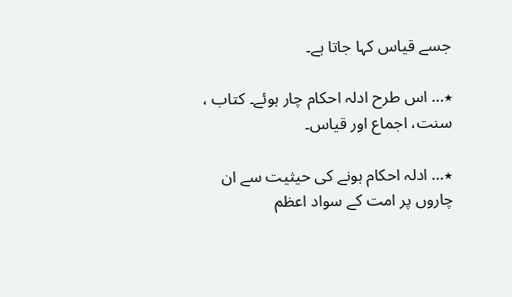جسے قیاس کہا جاتا ہے۔

٭… اس طرح ادلہ احکام چار ہوئے۔ کتاب ، سنت، اجماع اور قیاس۔

٭… ادلہ احکام ہونے کی حیثیت سے ان چاروں پر امت کے سواد اعظم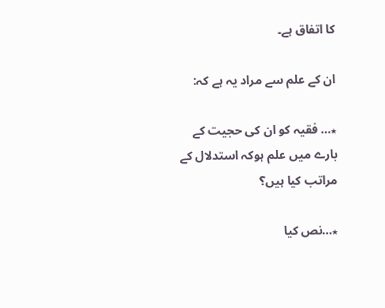کا اتفاق ہے۔

ان کے علم سے مراد یہ ہے کہ:

٭… فقیہ کو ان کی حجیت کے بارے میں علم ہوکہ استدلال کے مراتب کیا ہیں؟

٭…نص کیا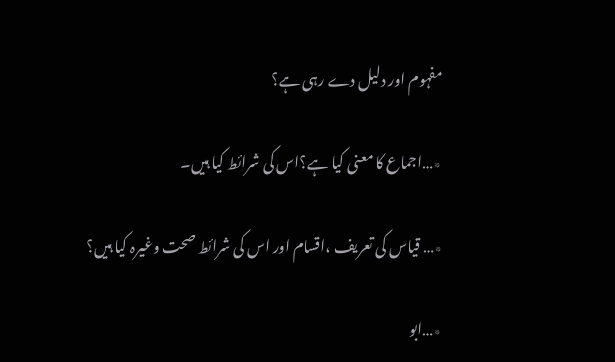مفہوم اور دلیل دے رہی ہے؟

٭…اجماع کا معنی کیا ہے؟اس کی شرائط کیا ہیں۔

٭… قیاس کی تعریف ،اقسام اور اس کی شرائط صحت وغیرہ کیا ہیں؟

٭…ابو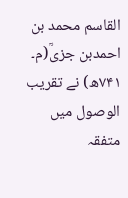القاسم محمد بن احمدبن جزیؒ(م۔ ۷۴۱ھ) نے تقریب الوصول میں متفقہ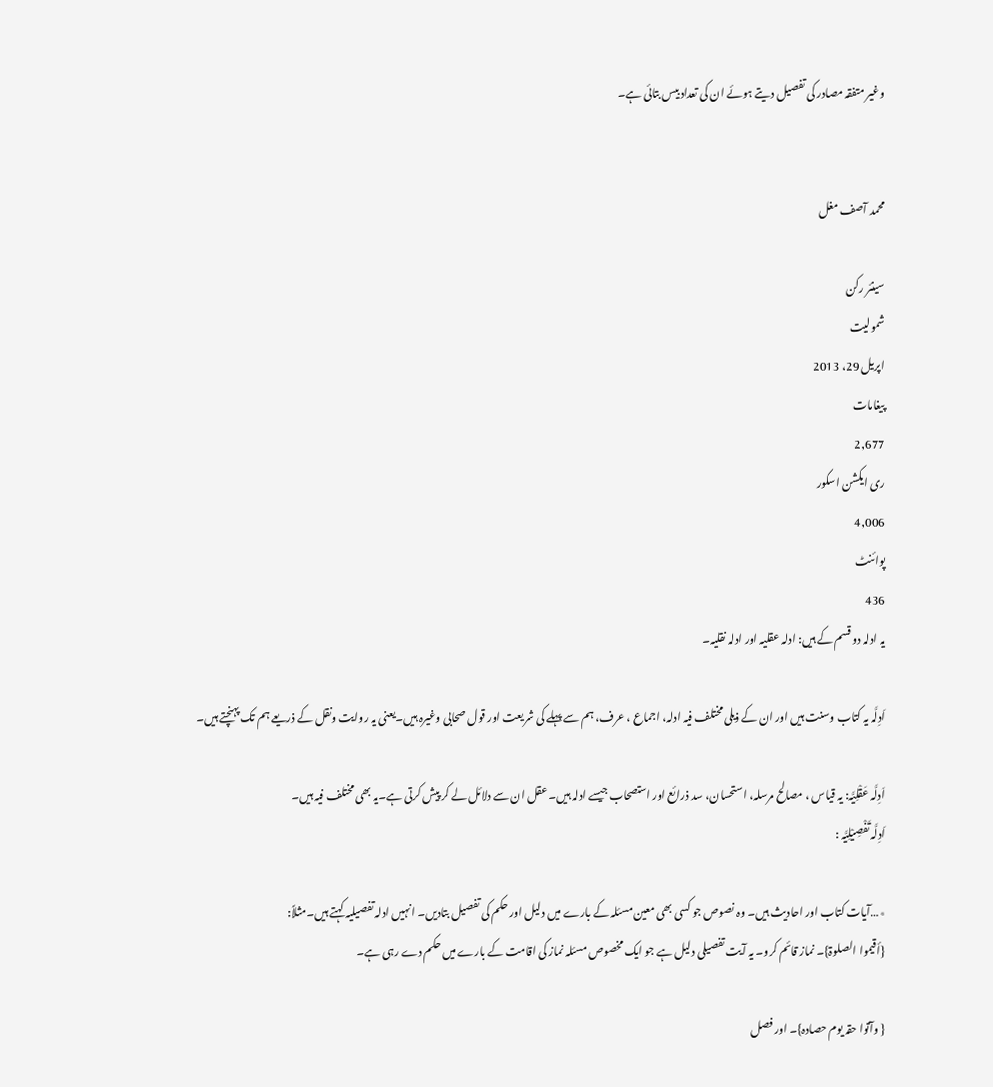وغیر متفقہ مصادر کی تفصیل دیتے ہوئے ان کی تعداد بیس بتائی ہے۔


محمد آصف مغل

سینئر رکن
شمولیت
اپریل 29، 2013
پیغامات
2,677
ری ایکشن اسکور
4,006
پوائنٹ
436
یہ ادلہ دو قسم کے ہیں: ادلہ عقلیہ اور ادلہ نقلیہ۔

اَدِلَّہ یہ کتاب وسنت ہیں اور ان کے ذیلی مختلف فیہ ادلہ، اجماع ، عرف، ہم سے پہلے کی شریعت اور قول صحابی وغیرہ ہیں۔یعنی یہ روایت ونقل کے ذریعے ہم تک پہنچتے ہیں۔

اَدِلَّہ عَقْلِیَّہ: یہ قیاس ، مصالح مرسلہ، استحسان، سد ذرائع اور استصحاب جیسے ادلہ ہیں۔ عقل ان سے دلائل لے کر پیش کرتی ہے۔یہ بھی مختلف فیہ ہیں۔
اَدِلَّہ تَفْصِیْلِیَّہ :

٭…آیات کتاب اور احادیث ہیں۔ وہ نصوص جو کسی بھی معین مسئلہ کے بارے میں دلیل اور حکم کی تفصیل بتادیں۔ انہیں ادلہ تفصیلیہ کہتے ہیں۔مثلاً:
{أقیموا الصلوۃ}۔ نماز قائم کرو۔ یہ آیت تفصیلی دلیل ہے جو ایک مخصوص مسئلہ نماز کی اقامت کے بارے میں حکم دے رہی ہے۔

{ وآتوا حقہ یوم حصادہ}۔ اور فصل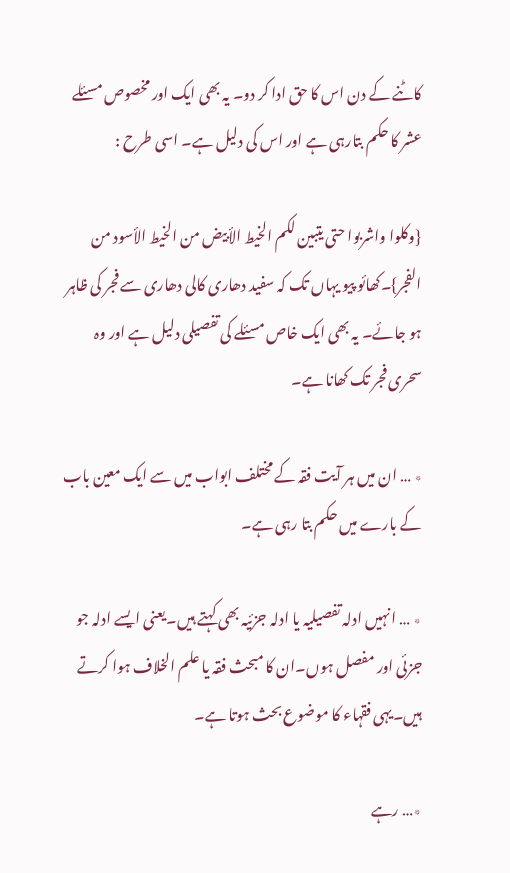کاٹنے کے دن اس کا حق ادا کر دو۔ یہ بھی ایک اور مخصوص مسئلے عشر کا حکم بتارہی ہے اور اس کی دلیل ہے۔ اسی طرح :

{وکلوا واشربوا حتی یتبین لکم الخیط الأبیض من الخیط الأسود من الفجر}۔کھائو پیو یہاں تک کہ سفید دھاری کالی دھاری سے فجر کی ظاہر ہو جائے۔ یہ بھی ایک خاص مسئلے کی تفصیلی دلیل ہے اور وہ سحری فجر تک کھانا ہے۔

٭ … ان میں ہر آیت فقہ کے مختلف ابواب میں سے ایک معین باب کے بارے میں حکم بتا رہی ہے۔

٭ … انہیں ادلہ تفصیلیہ یا ادلہ جزئیہ بھی کہتے ہیں۔یعنی ایسے ادلہ جو جزئی اور مفصل ہوں۔ان کا مبحث فقہ یا علم الخلاف ہوا کرتے ہیں۔یہی فقہاء کا موضوع بحث ہوتا ہے۔

٭… رہے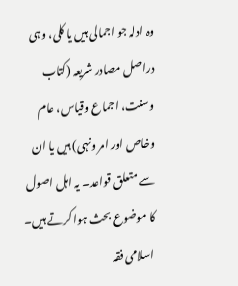وہ ادلہ جو اجمالی ہیں یا کلی، وہی دراصل مصادر شریعہ (کتاب وسنت، اجماع وقیاس، عام وخاص اور امر ونہی) ہیں یا ان سے متعلق قواعد۔ یہ اہل اصول کا موضوع بحث ہوا کرتے ہیں۔ اسلامی فقہ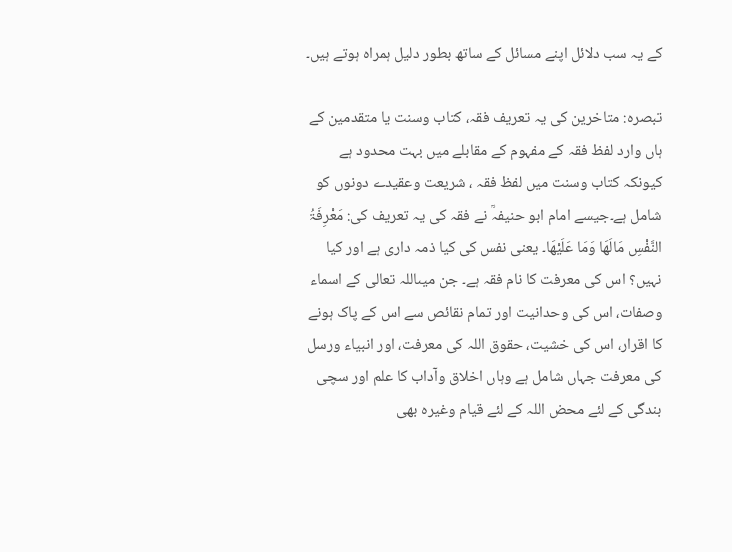کے یہ سب دلائل اپنے مسائل کے ساتھ بطور دلیل ہمراہ ہوتے ہیں۔

تبصرہ: متاخرین کی یہ تعریف فقہ، کتاب وسنت یا متقدمین کے ہاں وارد لفظ فقہ کے مفہوم کے مقابلے میں بہت محدود ہے کیونکہ کتاب وسنت میں لفظ فقہ ، شریعت وعقیدے دونوں کو شامل ہے۔جیسے امام ابو حنیفہؒ نے فقہ کی یہ تعریف کی: مَعْرِفَۃُ النَّفْسِ مَالَھَا وَمَا عَلَیْھَا۔ یعنی نفس کی کیا ذمہ داری ہے اور کیا نہیں؟ اس کی معرفت کا نام فقہ ہے۔ جن میںاللہ تعالی کے اسماء وصفات، اس کی وحدانیت اور تمام نقائص سے اس کے پاک ہونے کا اقرار، اس کی خشیت، حقوق اللہ کی معرفت، اور انبیاء ورسل کی معرفت جہاں شامل ہے وہاں اخلاق وآداب کا علم اور سچی بندگی کے لئے محض اللہ کے لئے قیام وغیرہ بھی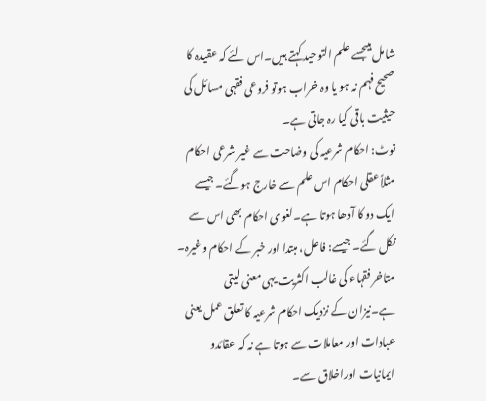شامل ہیںجسے علم التوحید کہتے ہیں۔اس لئے کہ عقیدہ کا صحیح فہم نہ ہو یا وہ خراب ہوتو فروعی فقہی مسائل کی حیثیت باقی کیا رہ جاتی ہے۔
نوٹ: احکام شرعیہ کی وضاحت سے غیر شرعی احکام مثلاً عقلی احکام اس علم سے خارج ہوگئے۔ جیسے ایک دو کا آدھا ہوتا ہے۔لغوی احکام بھی اس سے نکل گئے۔ جیسے: فاعل، مبتدا اور خبر کے احکام وغیرہ۔ متاخر فقہاء کی غالب اکثریت یہی معنی لیتی ہے۔نیزان کے نزدیک احکام شرعیہ کا تعلق عمل یعنی عبادات اور معاملات سے ہوتا ہے نہ کہ عقائدو ایمانیات اوراخلاق سے۔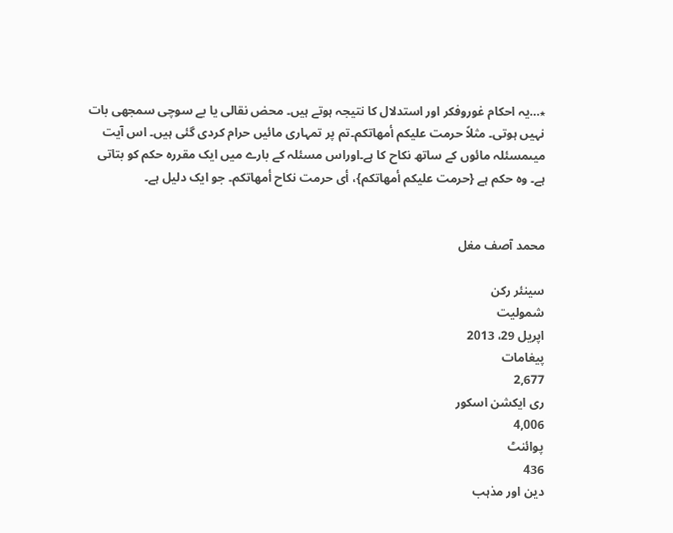٭…یہ احکام غوروفکر اور استدلال کا نتیجہ ہوتے ہیں۔ محض نقالی یا بے سوچی سمجھی بات نہیں ہوتی۔ مثلاً حرمت علیکم أمھاتکم۔تم پر تمہاری مائیں حرام کردی گئی ہیں۔ اس آیت میںمسئلہ مائوں کے ساتھ نکاح کا ہے۔اوراس مسئلہ کے بارے میں ایک مقررہ حکم کو بتاتی ہے۔ وہ حکم ہے {حرمت علیکم أمھاتکم}، أی حرمت نکاح أمھاتکم۔ جو ایک دلیل ہے۔


محمد آصف مغل

سینئر رکن
شمولیت
اپریل 29، 2013
پیغامات
2,677
ری ایکشن اسکور
4,006
پوائنٹ
436
دین اور مذہب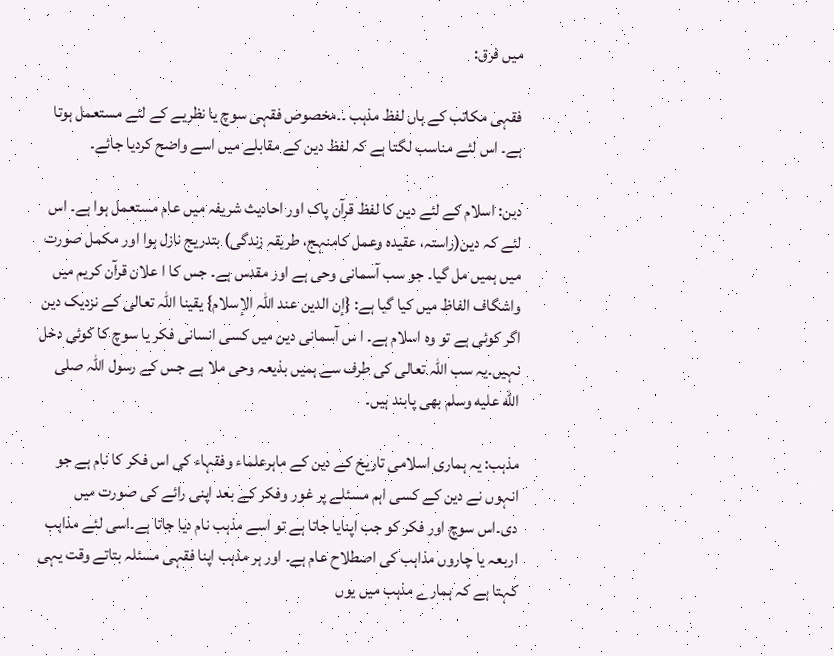میں فرق:

فقہی مکاتب کے ہاں لفظ مذہب ۔۔مخصوص فقہی سوچ یا نظریے کے لئے مستعمل ہوتا ہے۔ اس لئے مناسب لگتا ہے کہ لفظ دین کے مقابلے میں اسے واضح کردیا جائے۔

دین: اسلام کے لئے دین کا لفظ قرآن پاک اور احادیث شریفہ میں عام مستعمل ہوا ہے۔ اس لئے کہ دین(راستہ، عقیدہ وعمل کامنہج، طریقہ زندگی) بتدریج نازل ہوا اور مکمل صورت میں ہمیں مل گیا۔ جو سب آسمانی وحی ہے اور مقدس ہے۔ جس کا ا علان قرآن کریم میں واشگاف الفاظ میں کیا گیا ہے: {إن الدین عند اللہ الإسلام} یقینا اللہ تعالی کے نزدیک دین اگر کوئی ہے تو وہ اسلام ہے۔ ا س آسمانی دین میں کسی انسانی فکر یا سوچ کا کوئی دخل نہیں۔یہ سب اللہ تعالی کی طرف سے ہمیں بذیعہ وحی ملا ہے جس کے رسول اللہ صلى الله عليه وسلم بھی پابند ہیں۔

مذہب: یہ ہماری اسلامی تاریخ کے دین کے ماہرعلماء وفقہاء کی اس فکر کا نام ہے جو انہوں نے دین کے کسی اہم مسئلے پر غور وفکر کے بعد اپنی رائے کی صورت میں دی۔اس سوچ اور فکر کو جب اپنایا جاتا ہے تو اسے مذہب نام دیا جاتا ہے۔اسی لئے مذاہب اربعہ یا چاروں مذاہب کی اصطلاح عام ہے۔ اور ہر مذہب اپنا فقہی مسئلہ بتاتے وقت یہی کہتا ہے کہ ہمارے مذہب میں یوں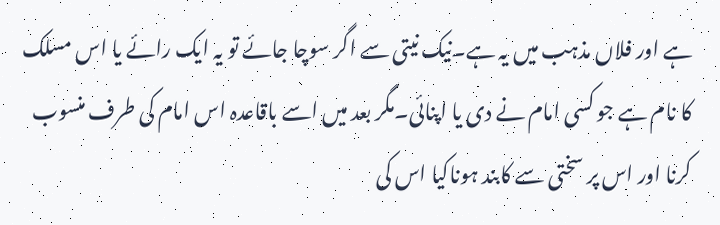ہے اور فلاں مذہب میں یہ ہے۔نیک نیتی سے اگر سوچا جائے تو یہ ایک رائے یا اس مسلک کا نام ہے جو کسی امام نے دی یا اپنائی۔مگر بعد میں اسے باقاعدہ اس امام کی طرف منسوب کرنا اور اس پر سختی سے کابند ہوناکیا اس کی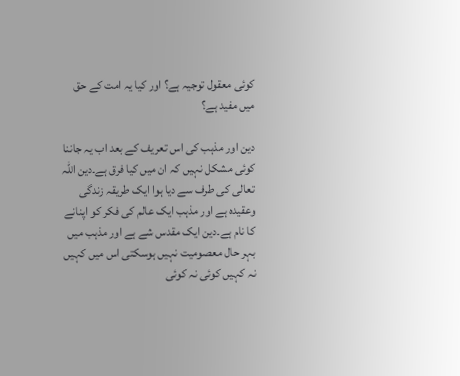کوئی معقول توجیہ ہے؟ اور کیا یہ امت کے حق میں مفید ہے؟

دین اور مذہب کی اس تعریف کے بعد اب یہ جاننا کوئی مشکل نہیں کہ ان میں کیا فرق ہے۔دین اللہ تعالی کی طرف سے دیا ہوا ایک طریقہ زندگی وعقیدہ ہے اور مذہب ایک عالم کی فکر کو اپنانے کا نام ہے۔دین ایک مقدس شے ہے اور مذہب میں بہر حال معصومیت نہیں ہوسکتی اس میں کہیں نہ کہیں کوئی نہ کوئی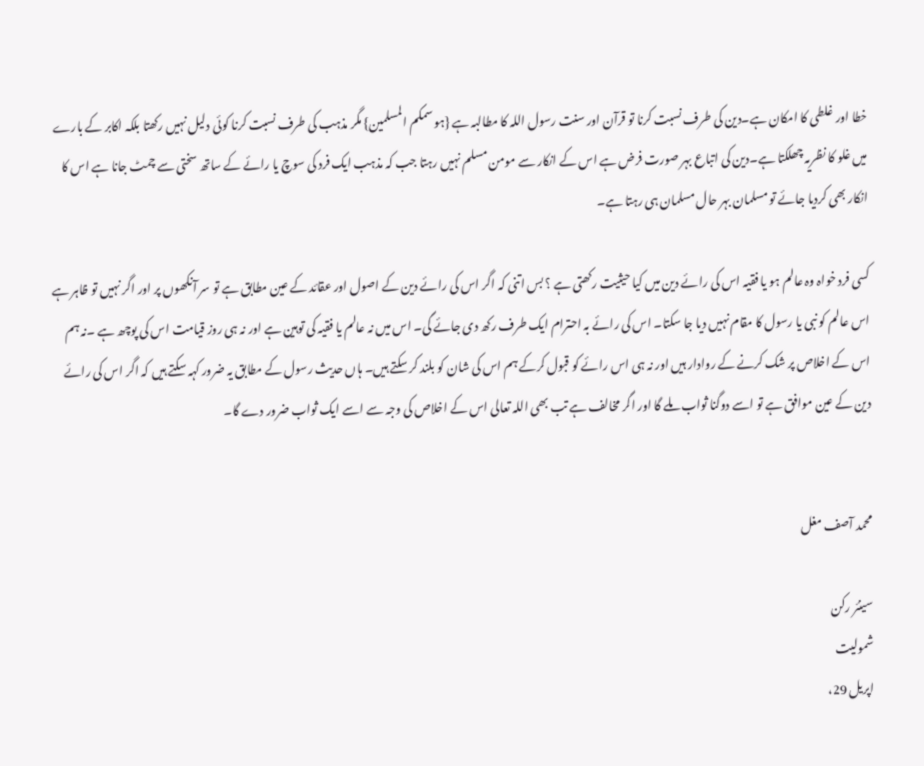خطا اور غلطی کا امکان ہے۔دین کی طرف نسبت کرنا تو قرآن اور سنت رسول اللہ کا مطالبہ ہے {ہو سمکم المسلمین} مگر مذہب کی طرف نسبت کرنا کوئی دلیل نہیں رکھتا بلکہ اکابر کے بارے میں غلو کا نظریہ چھلکتا ہے۔دین کی اتباع بہر صورت فرض ہے اس کے انکار سے مومن مسلم نہیں رہتا جب کہ مذہب ایک فرد کی سوچ یا رائے کے ساتھ سختی سے چمٹ جانا ہے اس کا انکار بھی کردیا جائے تو مسلمان بہر حال مسلمان ہی رہتا ہے۔

کسی فرد خواہ وہ عالم ہو یا فقیہ اس کی رائے دین میں کیا حیثیت رکھتی ہے ؟ بس اتنی کہ اگر اس کی رائے دین کے اصول اور عقائد کے عین مطابق ہے تو سر آنکھوں پر اور اگر نہیں تو ظاہر ہے اس عالم کو نبی یا رسول کا مقام نہیں دیا جا سکتا۔ اس کی رائے بہ احترام ایک طرف رکھ دی جائے گی۔ اس میں نہ عالم یا فقیہ کی توہین ہے اور نہ ہی روز قیامت اس کی پوچھ ہے ۔نہ ہم اس کے اخلاص پر شک کرنے کے روادار ہیں اور نہ ہی اس رائے کو قبول کرکے ہم اس کی شان کو بلند کر سکتے ہیں۔ ہاں حدیث رسول کے مطابق یہ ضرور کہہ سکتے ہیں کہ اگر اس کی رائے دین کے عین موافق ہے تو اسے دوگنا ثواب ملے گا اور اگر مخالف ہے تب بھی اللہ تعالی اس کے اخلاص کی وجہ سے اسے ایک ثواب ضرور دے گا۔


محمد آصف مغل

سینئر رکن
شمولیت
اپریل 29،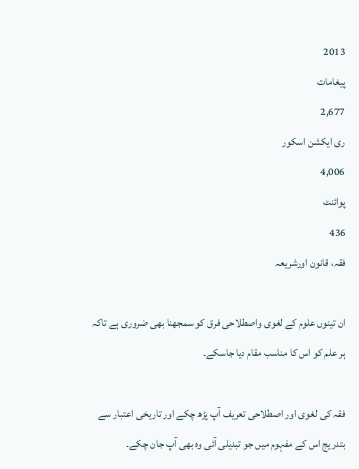2013
پیغامات
2,677
ری ایکشن اسکور
4,006
پوائنٹ
436
فقہ، قانون اورشریعہ

ان تینوں علوم کے لغوی واصطلاحی فرق کو سمجھنا بھی ضروری ہے تاکہ ہر علم کو اس کا مناسب مقام دیا جاسکے۔

فقہ کی لغوی اور اصطلاحی تعریف آپ پڑھ چکے اور تاریخی اعتبار سے بتدریج اس کے مفہوم میں جو تبدیلی آئی وہ بھی آپ جان چکے۔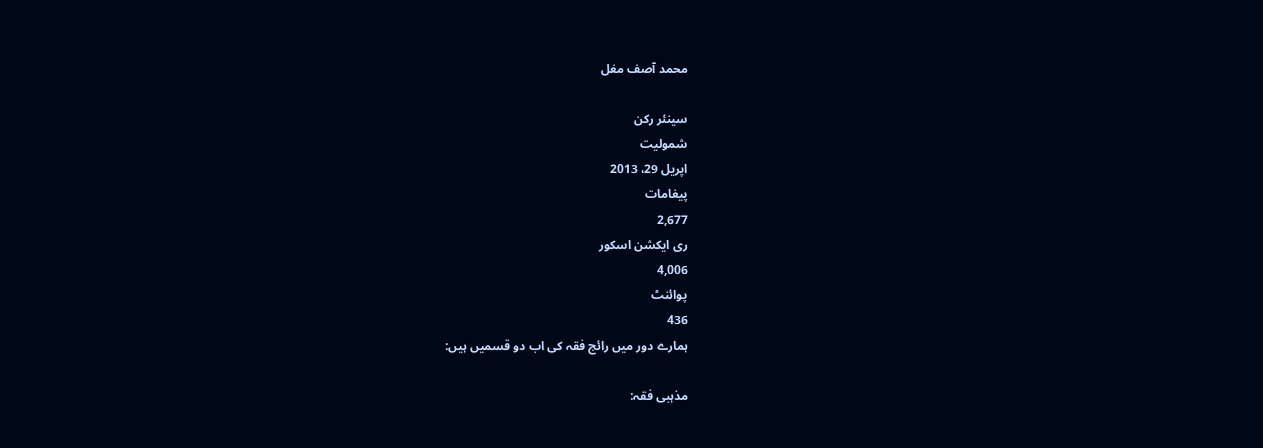محمد آصف مغل

سینئر رکن
شمولیت
اپریل 29، 2013
پیغامات
2,677
ری ایکشن اسکور
4,006
پوائنٹ
436
ہمارے دور میں رائج فقہ کی اب دو قسمیں ہیں:

مذہبی فقہ: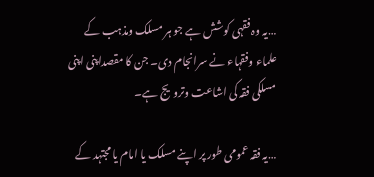…یہ وہ فقہی کوشش ہے جو ہر مسلک ومذہب کے علماء وفقہاء نے سرانجام دی۔ جن کا مقصداپنی اپنی مسلکی فقہ کی اشاعت وترویج ہے۔

…یہ فقہ عمومی طور پر اپنے مسلک یا امام یا مجتہد کے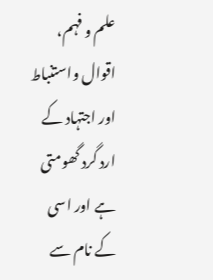علم و فہم، اقوال واستنباط اور اجتہاد کے ارد گرد گھومتی ہے اور اسی کے نام سے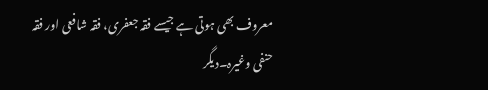معروف بھی ہوتی ہے جیسے فقہ جعفری، فقہ شافعی اور فقہ حنفی وغیرہ۔دیگر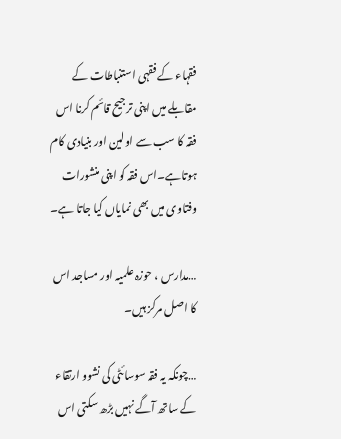فقہاء کے فقہی استنباطات کے مقابلے میں اپنی ترجیح قائم کرنا اس فقہ کا سب سے اولین اور بنیادی کام ہوتاہے۔اس فقہ کو اپنی منشورات وفتاوی میں بھی نمایاں کیا جاتا ہے۔

…مدارس ، حوزہ علمیہ اور مساجد اس کا اصل مرکز ہیں۔

…چونکہ یہ فقہ سوسائٹی کی نشوو ارتقاء کے ساتھ آگے نہیں بڑھ سکتی اس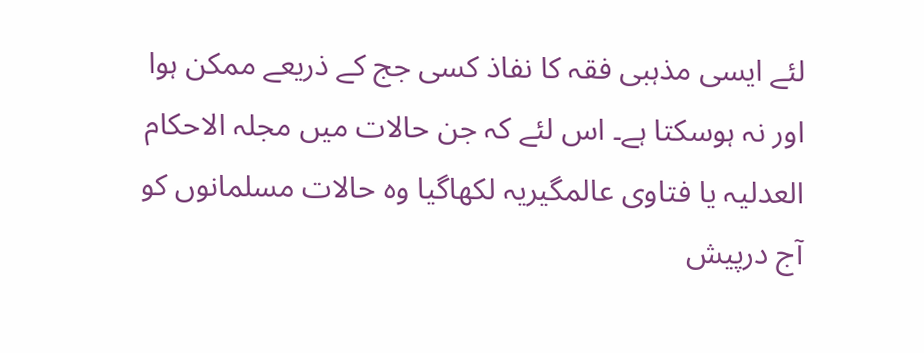لئے ایسی مذہبی فقہ کا نفاذ کسی جج کے ذریعے ممکن ہوا اور نہ ہوسکتا ہے۔ اس لئے کہ جن حالات میں مجلہ الاحکام العدلیہ یا فتاوی عالمگیریہ لکھاگیا وہ حالات مسلمانوں کو آج درپیش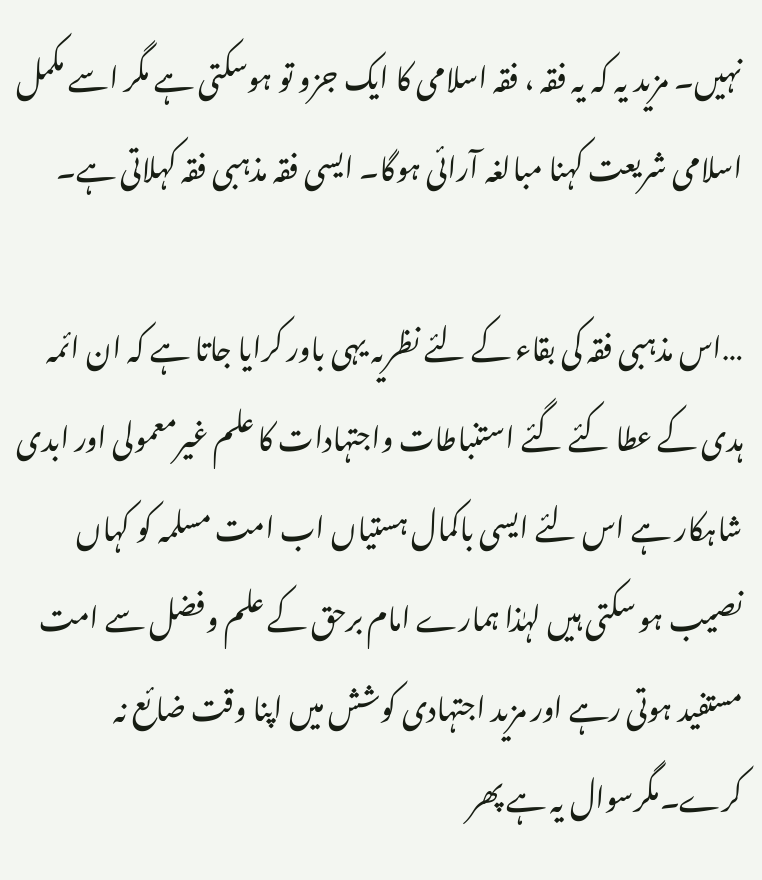نہیں۔ مزید یہ کہ یہ فقہ ، فقہ اسلامی کا ایک جزو تو ہوسکتی ہے مگر اسے مکمل اسلامی شریعت کہنا مبالغہ آرائی ہوگا۔ ایسی فقہ مذہبی فقہ کہلاتی ہے۔

…اس مذہبی فقہ کی بقاء کے لئے نظریہ یہی باور کرایا جاتا ہے کہ ان ائمہ ہدی کے عطا کئے گئے استنباطات واجتہادات کا علم غیرمعمولی اور ابدی شاہکار ہے اس لئے ایسی باکمال ہستیاں اب امت مسلمہ کو کہاں نصیب ہو سکتی ہیں لہٰذا ہمارے امام برحق کے علم وفضل سے امت مستفید ہوتی رہے اور مزید اجتہادی کوشش میں اپنا وقت ضائع نہ کرے۔مگرسوال یہ ہے پھر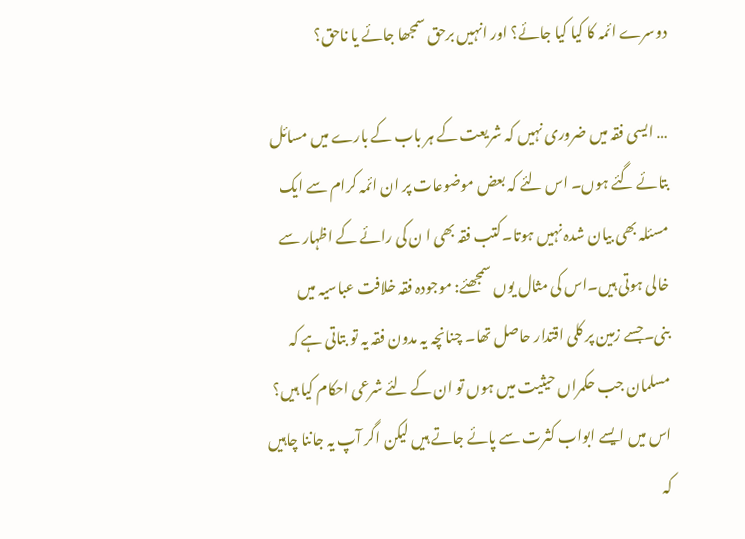دوسرے ائمہ کا کیا کیا جائے؟ اور انہیں برحق سمجھا جائے یا ناحق؟

… ایسی فقہ میں ضروری نہیں کہ شریعت کے ہر باب کے بارے میں مسائل بتائے گئے ہوں۔ اس لئے کہ بعض موضوعات پر ان ائمہ کرام سے ایک مسئلہ بھی بیان شدہ نہیں ہوتا۔کتب فقہ بھی ا ن کی رائے کے اظہار سے خالی ہوتی ہیں۔اس کی مثال یوں سمجھئے: موجودہ فقہ خلافت عباسیہ میں بنی۔جسے زمین پر کلی اقتدار حاصل تھا۔ چنانچہ یہ مدون فقہ یہ تو بتاتی ہے کہ مسلمان جب حکمراں حیثیت میں ہوں تو ان کے لئے شرعی احکام کیا ہیں؟ اس میں ایسے ابواب کثرت سے پائے جاتے ہیں لیکن اگر آپ یہ جاننا چاہیں کہ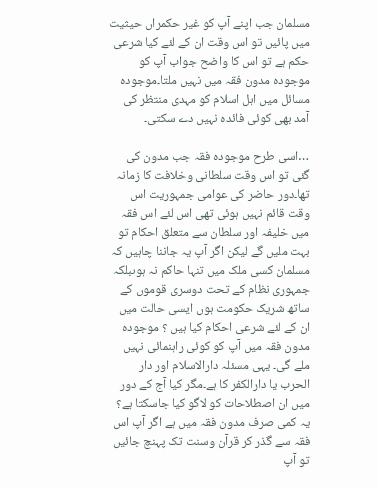مسلمان جب اپنے آپ کو غیر حکمراں حیثیت میں پائیں تو اس وقت ان کے لئے کیا شرعی حکم ہے تو اس کا واضح جواب آپ کو موجودہ مدون فقہ میں نہیں ملتا۔موجودہ مسائل میں اہل اسلام کو مہدی منتظر کی آمد بھی کوئی فائدہ نہیں دے سکتی۔

…اسی طرح موجودہ فقہ جب مدون کی گئی تو اس وقت سلطانی وخلافت کا زمانہ تھا۔دور حاضر کی عوامی جمہوریت اس وقت قائم نہیں ہوئی تھی اس لئے اس فقہ میں خلیفہ اور سلطان سے متعلق احکام تو بہت ملیں گے لیکن اگر آپ یہ جاننا چاہیں کہ مسلمان کسی ملک میں تنہا حاکم نہ ہوںبلکہ جمہوری نظام کے تحت دوسری قوموں کے ساتھ شریک حکومت ہوں ایسی حالت میں ان کے لئے شرعی احکام کیا ہیں ؟ موجودہ مدون فقہ میں آپ کو کوئی راہنمائی نہیں ملے گی۔ یہی مسئلہ دارالاسلام اور دار الحرب یا دارالکفر کا ہے۔مگر کیا آج کے دور میں ان اصطلاحات کو لاگو کیا جاسکتا ہے؟ یہ کمی صرف مدون فقہ میں ہے اگر آپ اس فقہ سے گذر کر قرآن وسنت تک پہنچ جائیں تو آپ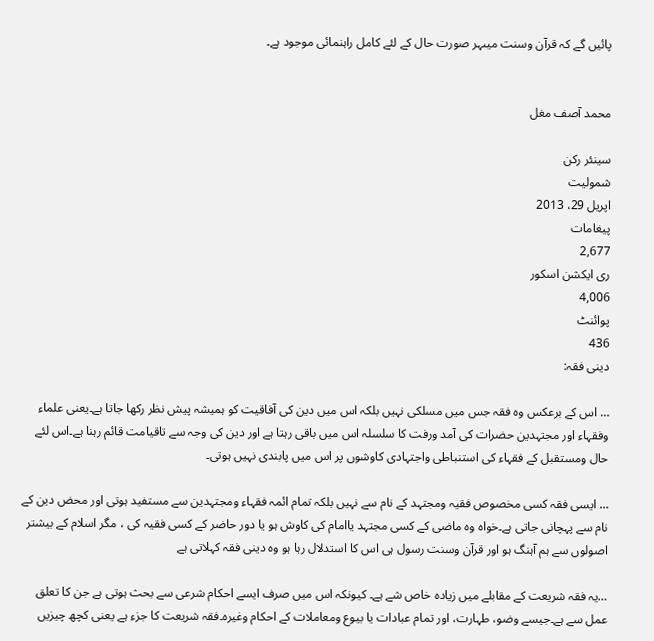پائیں گے کہ قرآن وسنت میںہر صورت حال کے لئے کامل راہنمائی موجود ہے۔


محمد آصف مغل

سینئر رکن
شمولیت
اپریل 29، 2013
پیغامات
2,677
ری ایکشن اسکور
4,006
پوائنٹ
436
دینی فقہ:

… اس کے برعکس وہ فقہ جس میں مسلکی نہیں بلکہ اس میں دین کی آفاقیت کو ہمیشہ پیش نظر رکھا جاتا ہے۔یعنی علماء وفقہاء اور مجتہدین حضرات کی آمد ورفت کا سلسلہ اس میں باقی رہتا ہے اور دین کی وجہ سے تاقیامت قائم رہنا ہے۔اس لئے حال ومستقبل کے فقہاء کی استنباطی واجتہادی کاوشوں پر اس میں پابندی نہیں ہوتی۔

… ایسی فقہ کسی مخصوص فقیہ ومجتہد کے نام سے نہیں بلکہ تمام ائمہ فقہاء ومجتہدین سے مستفید ہوتی اور محض دین کے نام سے پہچانی جاتی ہے۔خواہ وہ ماضی کے کسی مجتہد یاامام کی کاوش ہو یا دور حاضر کے کسی فقیہ کی ، مگر اسلام کے بیشتر اصولوں سے ہم آہنگ ہو اور قرآن وسنت رسول ہی اس کا استدلال رہا ہو وہ دینی فقہ کہلاتی ہے

…یہ فقہ شریعت کے مقابلے میں زیادہ خاص شے ہے۔ کیونکہ اس میں صرف ایسے احکام شرعی سے بحث ہوتی ہے جن کا تعلق عمل سے ہے۔جیسے وضو، طہارت، اور تمام عبادات یا بیوع ومعاملات کے احکام وغیرہ۔فقہ شریعت کا جزء ہے یعنی کچھ چیزیں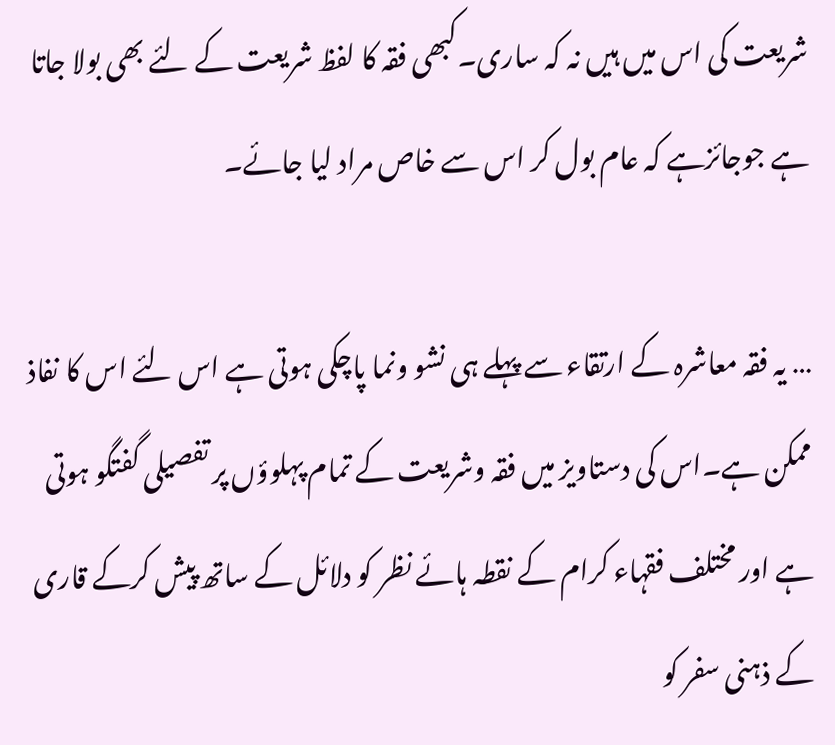شریعت کی اس میں ہیں نہ کہ ساری۔کبھی فقہ کا لفظ شریعت کے لئے بھی بولا جاتا ہے جوجائزہے کہ عام بول کر اس سے خاص مراد لیا جائے۔

… یہ فقہ معاشرہ کے ارتقاء سے پہلے ہی نشو ونما پاچکی ہوتی ہے اس لئے اس کا نفاذ ممکن ہے۔اس کی دستاویز میں فقہ وشریعت کے تمام پہلوؤں پر تفصیلی گفتگو ہوتی ہے اور مختلف فقہاء کرام کے نقطہ ہائے نظر کو دلائل کے ساتھ پیش کرکے قاری کے ذہنی سفر کو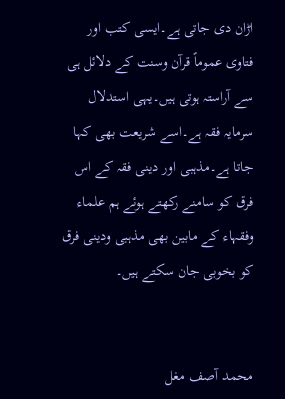اڑان دی جاتی ہے۔ایسی کتب اور فتاوی عموماً قرآن وسنت کے دلائل ہی سے آراستہ ہوتی ہیں۔یہی استدلال سرمایہ فقہ ہے۔اسے شریعت بھی کہا جاتا ہے۔مذہبی اور دینی فقہ کے اس فرق کو سامنے رکھتے ہوئے ہم علماء وفقہاء کے مابین بھی مذہبی ودینی فرق کو بخوبی جان سکتے ہیں۔


محمد آصف مغل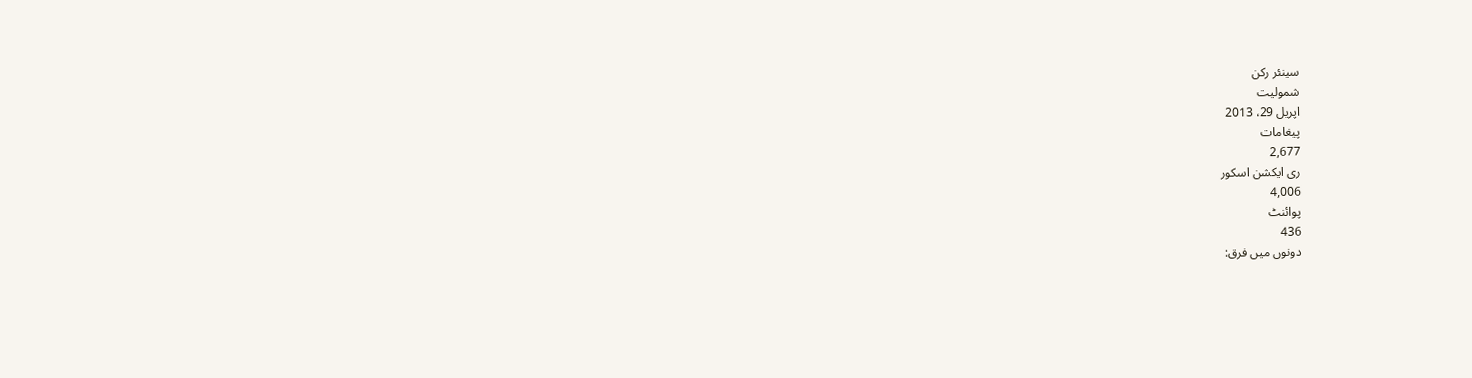سینئر رکن
شمولیت
اپریل 29، 2013
پیغامات
2,677
ری ایکشن اسکور
4,006
پوائنٹ
436
دونوں میں فرق: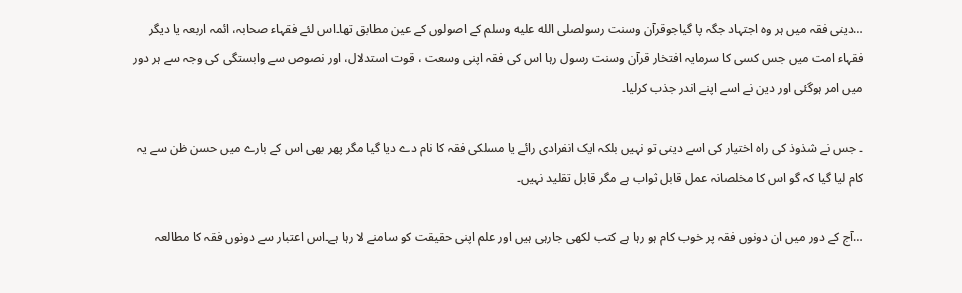…دینی فقہ میں ہر وہ اجتہاد جگہ پا گیاجوقرآن وسنت رسولصلى الله عليه وسلم کے اصولوں کے عین مطابق تھا۔اس لئے فقہاء صحابہ، ائمہ اربعہ یا دیگر فقہاء امت میں جس کسی کا سرمایہ افتخار قرآن وسنت رسول رہا اس کی فقہ اپنی وسعت ، قوت استدلال، اور نصوص سے وابستگی کی وجہ سے ہر دور میں امر ہوگئی اور دین نے اسے اپنے اندر جذب کرلیا۔

۔ جس نے شذوذ کی راہ اختیار کی اسے دینی تو نہیں بلکہ ایک انفرادی رائے یا مسلکی فقہ کا نام دے دیا گیا مگر پھر بھی اس کے بارے میں حسن ظن سے یہ کام لیا گیا کہ گو اس کا مخلصانہ عمل قابل ثواب ہے مگر قابل تقلید نہیں۔

…آج کے دور میں ان دونوں فقہ پر خوب کام ہو رہا ہے کتب لکھی جارہی ہیں اور علم اپنی حقیقت کو سامنے لا رہا ہے۔اس اعتبار سے دونوں فقہ کا مطالعہ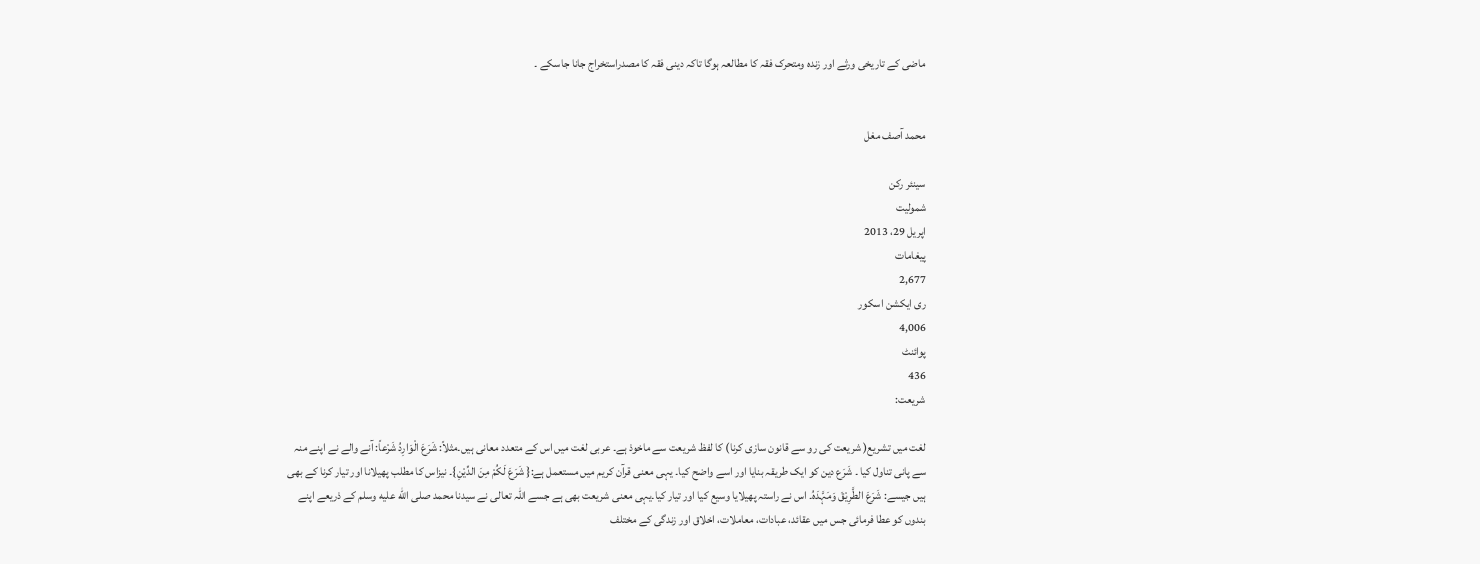ماضی کے تاریخی ورثے اور زندہ ومتحرک فقہ کا مطالعہ ہوگا تاکہ دینی فقہ کا مصدراستخراج جانا جاسکے ۔


محمد آصف مغل

سینئر رکن
شمولیت
اپریل 29، 2013
پیغامات
2,677
ری ایکشن اسکور
4,006
پوائنٹ
436
شریعت:

لغت میں تشریع( شریعت کی رو سے قانون سازی کرنا) کا لفظ شریعت سے ماخوذ ہے۔ عربی لغت میں اس کے متعدد معانی ہیں۔مثلاً: شَرَعَ الْوَارِدُ شَرْعاً: آنے والے نے اپنے منہ سے پانی تناول کیا ۔ شَرَع دین کو ایک طریقہ بنایا اور اسے واضح کیا۔ یہی معنی قرآن کریم میں مستعمل ہے:{ شَرَعَ لَکُمْ مِنَ الدِّیْنِ}۔ نیزاس کا مطلب پھیلانا اور تیار کرنا کے بھی ہیں جیسے: شَرَعَ الطَّرِیْقَ وَمَہَّدَہُ۔ اس نے راستہ پھیلایا وسیع کیا اور تیار کیا۔یہی معنی شریعت بھی ہے جسے اللہ تعالی نے سیدنا محمد صلى الله عليه وسلم کے ذریعے اپنے بندوں کو عطا فرمائی جس میں عقائد، عبادات، معاملات، اخلاق اور زندگی کے مختلف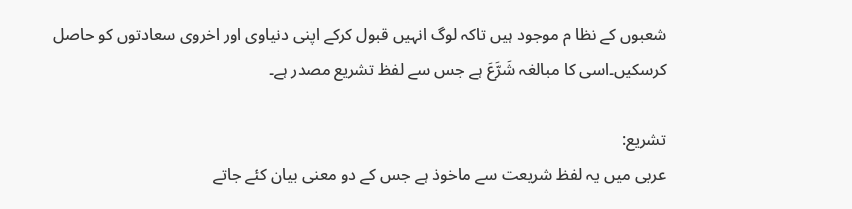شعبوں کے نظا م موجود ہیں تاکہ لوگ انہیں قبول کرکے اپنی دنیاوی اور اخروی سعادتوں کو حاصل کرسکیں۔اسی کا مبالغہ شَرَّعَ ہے جس سے لفظ تشریع مصدر ہے۔

تشریع:
عربی میں یہ لفظ شریعت سے ماخوذ ہے جس کے دو معنی بیان کئے جاتے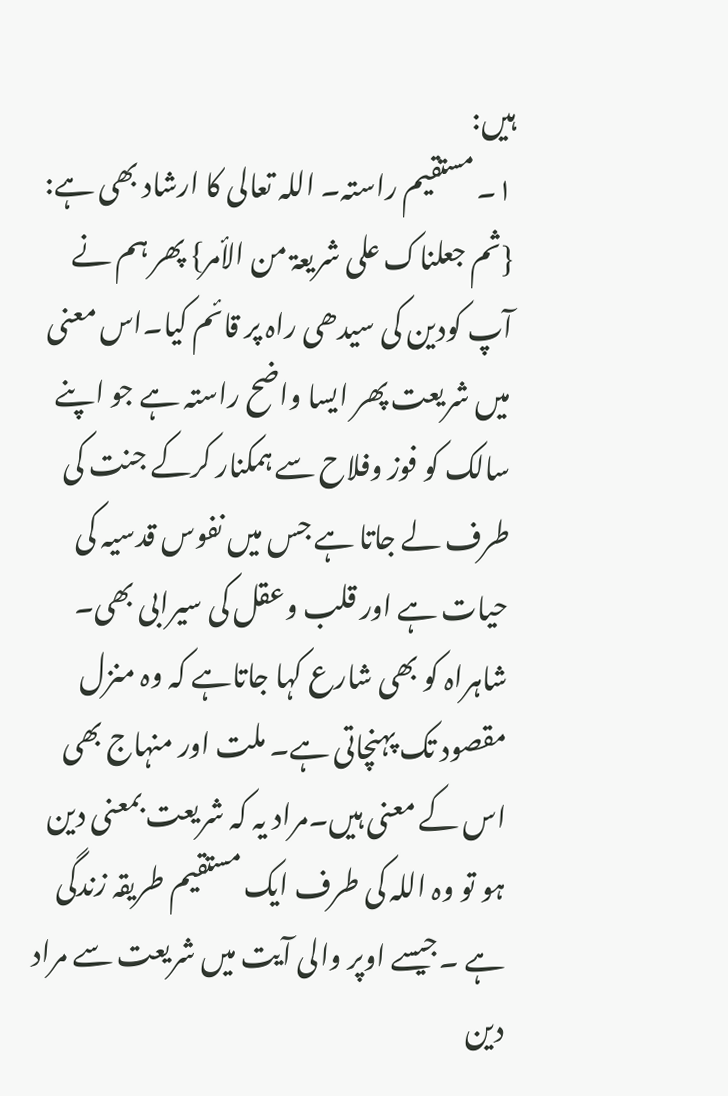ہیں:
۱۔ مستقیم راستہ۔ اللہ تعالی کا ارشاد بھی ہے: {ثم جعلناک علی شریعۃ من الأمر} پھر ہم نے آپ کودین کی سیدھی راہ پر قائم کیا۔اس معنی میں شریعت پھر ایسا واضح راستہ ہے جو اپنے سالک کو فوز وفلاح سے ہمکنار کرکے جنت کی طرف لے جاتا ہے جس میں نفوس قدسیہ کی حیات ہے اور قلب وعقل کی سیرابی بھی۔ شاہراہ کو بھی شارع کہا جاتاہے کہ وہ منزل مقصود تک پہنچاتی ہے۔ ملت اور منہاج بھی اس کے معنی ہیں۔مراد یہ کہ شریعت بمعنی دین ہو تو وہ اللہ کی طرف ایک مستقیم طریقہ زندگی ہے ۔جیسے اوپر والی آیت میں شریعت سے مراد دین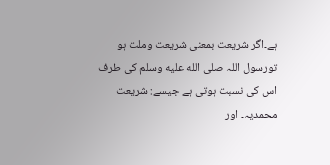ہے۔اگر شریعت بمعنی شریعت وملت ہو تورسول اللہ صلى الله عليه وسلم کی طرف اس کی نسبت ہوتی ہے جیسے: شریعت محمدیہ۔ اور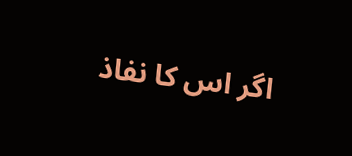اگر اس کا نفاذ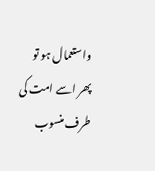واستعمال ہو تو پھر اسے امت کی طرف منسوب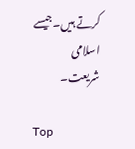کرتے ہیں۔جیسے اسلامی شریعت۔

Top